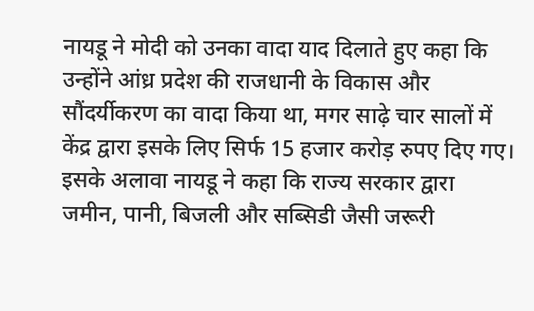नायडू ने मोदी को उनका वादा याद दिलाते हुए कहा कि उन्होंने आंध्र प्रदेश की राजधानी के विकास और सौंदर्यीकरण का वादा किया था, मगर साढ़े चार सालों में केंद्र द्वारा इसके लिए सिर्फ 15 हजार करोड़ रुपए दिए गए।
इसके अलावा नायडू ने कहा कि राज्य सरकार द्वारा जमीन, पानी, बिजली और सब्सिडी जैसी जरूरी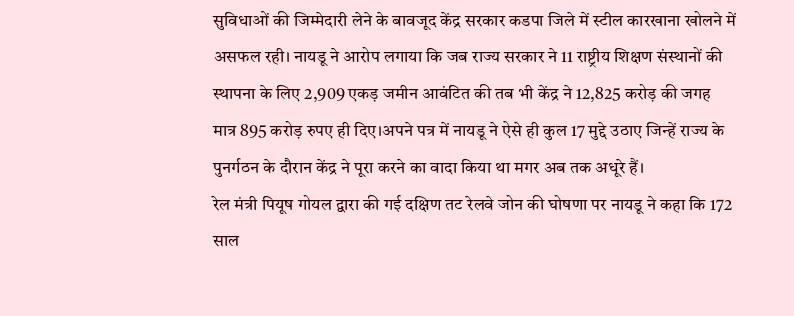सुविधाओं की जिम्मेदारी लेने के बावजूद केंद्र सरकार कडपा जिले में स्टील कारखाना खोलने में असफल रही। नायडू ने आरोप लगाया कि जब राज्य सरकार ने 11 राष्ट्रीय शिक्षण संस्थानों की स्थापना के लिए 2,909 एकड़ जमीन आवंटित की तब भी केंद्र ने 12,825 करोड़ की जगह मात्र 895 करोड़ रुपए ही दिए।अपने पत्र में नायडू ने ऐसे ही कुल 17 मुद्दे उठाए जिन्हें राज्य के पुनर्गठन के दौरान केंद्र ने पूरा करने का वादा किया था मगर अब तक अधूरे हैं।
रेल मंत्री पियूष गोयल द्वारा की गई दक्षिण तट रेलवे जोन की घोषणा पर नायडू ने कहा कि 172 साल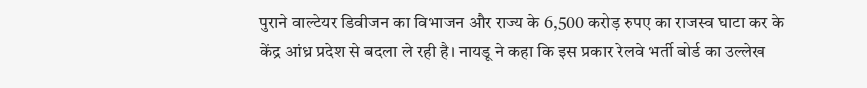पुराने वाल्टेयर डिवीजन का विभाजन और राज्य के 6,500 करोड़ रुपए का राजस्व घाटा कर के केंद्र आंध्र प्रदेश से बदला ले रही है। नायडू ने कहा कि इस प्रकार रेलवे भर्ती बोर्ड का उल्लेख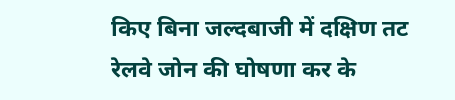किए बिना जल्दबाजी में दक्षिण तट रेलवे जोन की घोषणा कर के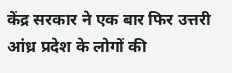केंद्र सरकार ने एक बार फिर उत्तरी आंध्र प्रदेश के लोगों की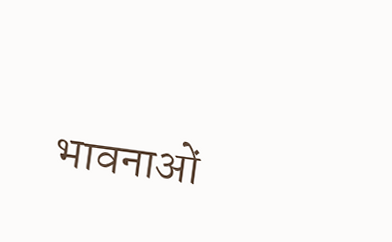भावनाओं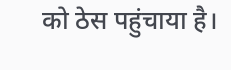को ठेस पहुंचाया है।